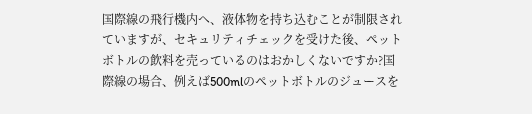国際線の飛行機内へ、液体物を持ち込むことが制限されていますが、セキュリティチェックを受けた後、ペットボトルの飲料を売っているのはおかしくないですか?国際線の場合、例えば500mlのペットボトルのジュースを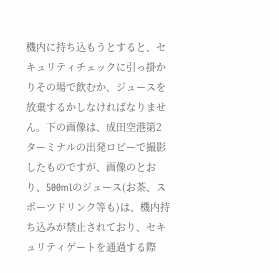機内に持ち込もうとすると、セキュリティチェックに引っ掛かりその場で飲むか、ジュースを放棄するかしなければなりません。下の画像は、成田空港第2ターミナルの出発ロビーで撮影したものですが、画像のとおり、500mlのジュース(お茶、スポーツドリンク等も)は、機内持ち込みが禁止されており、セキュリティゲートを通過する際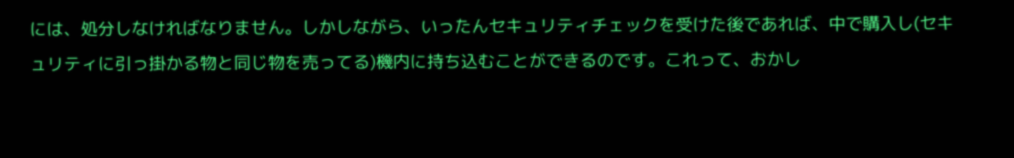には、処分しなければなりません。しかしながら、いったんセキュリティチェックを受けた後であれば、中で購入し(セキュリティに引っ掛かる物と同じ物を売ってる)機内に持ち込むことができるのです。これって、おかし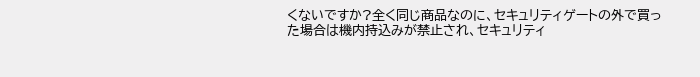くないですか?全く同じ商品なのに、セキュリティゲートの外で買った場合は機内持込みが禁止され、セキュリティ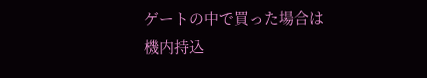ゲートの中で買った場合は機内持込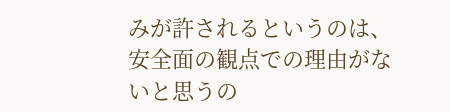みが許されるというのは、安全面の観点での理由がないと思うの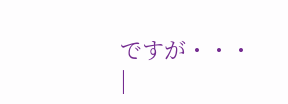ですが・・・
|